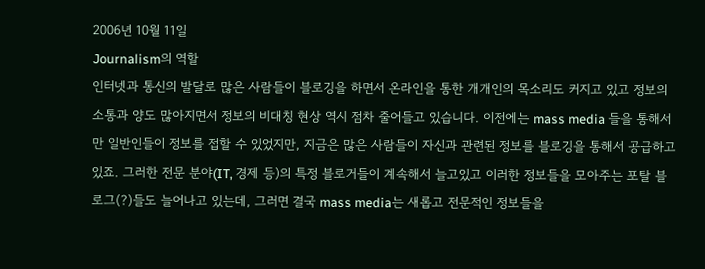2006년 10월 11일
Journalism의 역할
인터넷과 통신의 발달로 많은 사람들이 블로깅을 하면서 온라인을 통한 개개인의 목소리도 커지고 있고 정보의 소통과 양도 많아지면서 정보의 비대칭 현상 역시 점차 줄어들고 있습니다. 이전에는 mass media 들을 통해서만 일반인들이 정보를 접할 수 있었지만, 지금은 많은 사람들이 자신과 관련된 정보를 블로깅을 통해서 공급하고 있죠. 그러한 전문 분야(IT, 경제 등)의 특정 블로거들이 계속해서 늘고있고 이러한 정보들을 모아주는 포탈 블로그(?)들도 늘어나고 있는데, 그러면 결국 mass media는 새롭고 전문적인 정보들을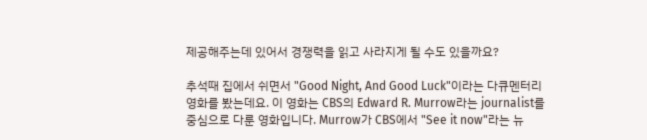제공해주는데 있어서 경쟁력을 읽고 사라지게 될 수도 있을까요?

추석때 집에서 쉬면서 "Good Night, And Good Luck"이라는 다큐멘터리 영화를 봤는데요. 이 영화는 CBS의 Edward R. Murrow라는 journalist를 중심으로 다룬 영화입니다. Murrow가 CBS에서 "See it now"라는 뉴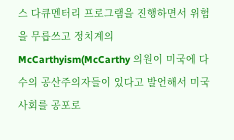스 다큐멘터리 프로그램을 진행하면서 위험을 무릅쓰고 정치계의 McCarthyism(McCarthy 의원이 미국에 다수의 공산주의자들이 있다고 발언해서 미국 사회를 공포로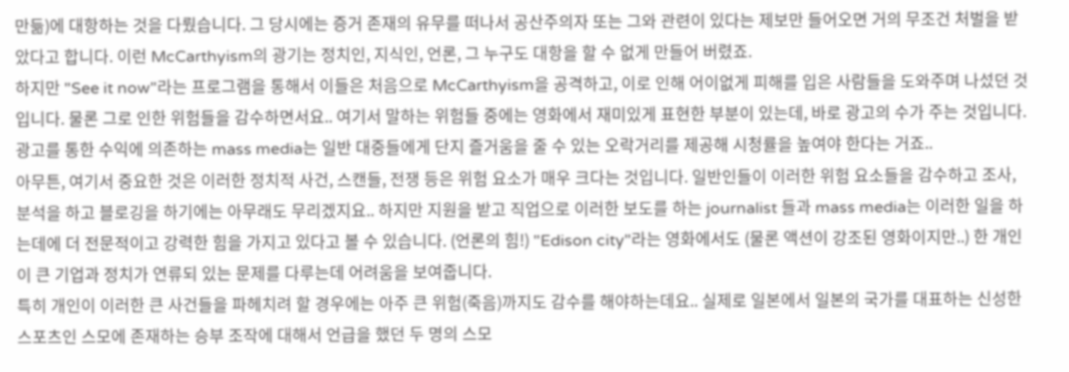만듦)에 대항하는 것을 다뤘습니다. 그 당시에는 증거 존재의 유무를 떠나서 공산주의자 또는 그와 관련이 있다는 제보만 들어오면 거의 무조건 처벌을 받았다고 합니다. 이런 McCarthyism의 광기는 정치인, 지식인, 언론, 그 누구도 대항을 할 수 없게 만들어 버렸죠.
하지만 "See it now"라는 프로그램을 통해서 이들은 처음으로 McCarthyism을 공격하고, 이로 인해 어이없게 피해를 입은 사람들을 도와주며 나섰던 것입니다. 물론 그로 인한 위험들을 감수하면서요.. 여기서 말하는 위험들 중에는 영화에서 재미있게 표현한 부분이 있는데, 바로 광고의 수가 주는 것입니다. 광고를 통한 수익에 의존하는 mass media는 일반 대중들에게 단지 즐거움을 줄 수 있는 오락거리를 제공해 시청률을 높여야 한다는 거죠..
아무튼, 여기서 중요한 것은 이러한 정치적 사건, 스캔들, 전쟁 등은 위험 요소가 매우 크다는 것입니다. 일반인들이 이러한 위험 요소들을 감수하고 조사, 분석을 하고 블로깅을 하기에는 아무래도 무리겠지요.. 하지만 지원을 받고 직업으로 이러한 보도를 하는 journalist 들과 mass media는 이러한 일을 하는데에 더 전문적이고 강력한 힘을 가지고 있다고 볼 수 있습니다. (언론의 힘!) "Edison city"라는 영화에서도 (물론 액션이 강조된 영화이지만..) 한 개인이 큰 기업과 정치가 연류되 있는 문제를 다루는데 어려움을 보여줍니다.
특히 개인이 이러한 큰 사건들을 파헤치려 할 경우에는 아주 큰 위험(죽음)까지도 감수를 해야하는데요.. 실제로 일본에서 일본의 국가를 대표하는 신성한 스포츠인 스모에 존재하는 승부 조작에 대해서 언급을 했던 두 명의 스모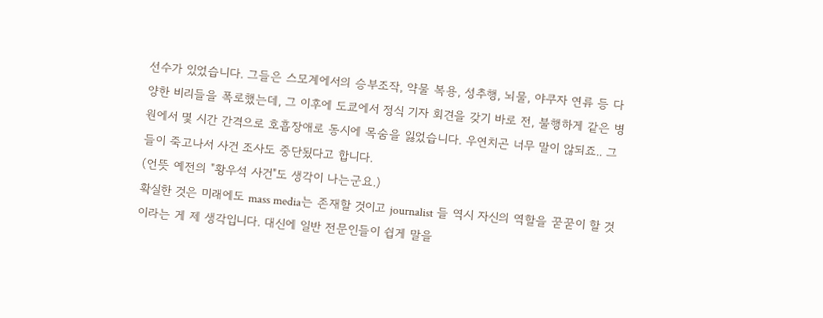선수가 있었습니다. 그들은 스모계에서의 승부조작, 약물 복용, 성추행, 뇌물, 야쿠자 연류 등 다양한 비리들을 폭로했는데, 그 이후에 도쿄에서 정식 기자 회견을 갖기 바로 전, 불행하게 같은 병원에서 몇 시간 간격으로 호흡장애로 동시에 목숨을 잃었습니다. 우연치곤 너무 말이 않되죠.. 그들이 죽고나서 사건 조사도 중단됬다고 합니다.
(언뜻 예전의 "황우석 사건"도 생각이 나는군요.)
확실한 것은 미래에도 mass media는 존재할 것이고 journalist 들 역시 자신의 역할을 꾿꾿이 할 것이라는 게 제 생각입니다. 대신에 일반 전문인들이 쉽게 말을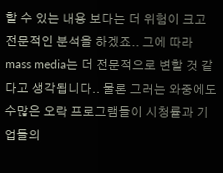할 수 있는 내용 보다는 더 위험이 크고 전문적인 분석을 하겠죠.. 그에 따라 mass media는 더 전문적으로 변할 것 같다고 생각됩니다.. 물론 그러는 와중에도 수많은 오락 프로그램들이 시청률과 기업들의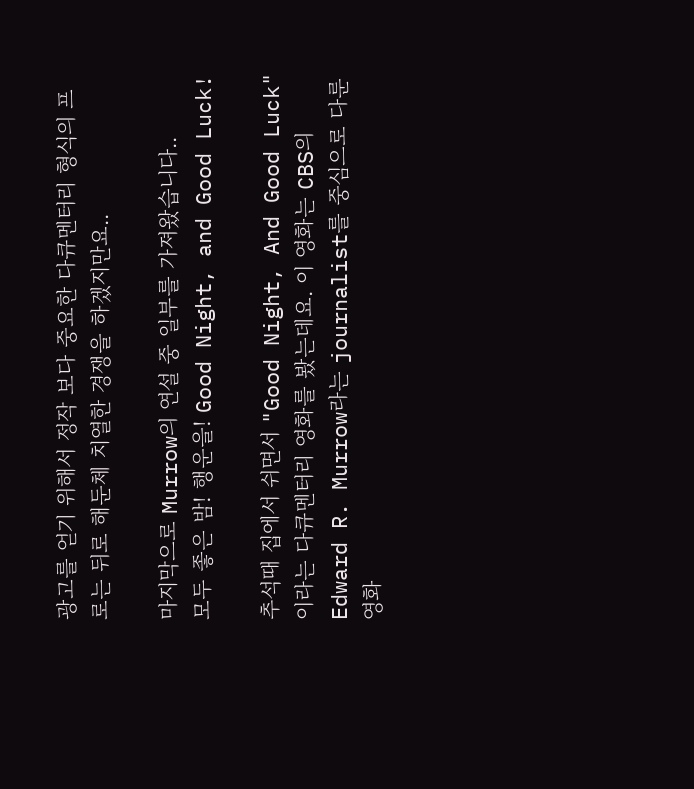광고를 얻기 위해서 정작 보다 중요한 다큐멘터리 형식의 프로는 뒤로 해둔체 치열한 경쟁을 하겠지만요..

마지막으로 Murrow의 연설 중 일부를 가져왔습니다..
모두 좋은 밤! 행운을! Good Night, and Good Luck!

추석때 집에서 쉬면서 "Good Night, And Good Luck"이라는 다큐멘터리 영화를 봤는데요. 이 영화는 CBS의 Edward R. Murrow라는 journalist를 중심으로 다룬 영화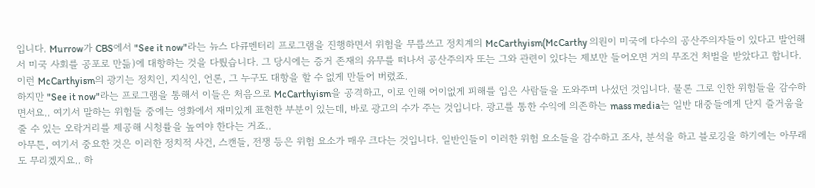입니다. Murrow가 CBS에서 "See it now"라는 뉴스 다큐멘터리 프로그램을 진행하면서 위험을 무릅쓰고 정치계의 McCarthyism(McCarthy 의원이 미국에 다수의 공산주의자들이 있다고 발언해서 미국 사회를 공포로 만듦)에 대항하는 것을 다뤘습니다. 그 당시에는 증거 존재의 유무를 떠나서 공산주의자 또는 그와 관련이 있다는 제보만 들어오면 거의 무조건 처벌을 받았다고 합니다. 이런 McCarthyism의 광기는 정치인, 지식인, 언론, 그 누구도 대항을 할 수 없게 만들어 버렸죠.
하지만 "See it now"라는 프로그램을 통해서 이들은 처음으로 McCarthyism을 공격하고, 이로 인해 어이없게 피해를 입은 사람들을 도와주며 나섰던 것입니다. 물론 그로 인한 위험들을 감수하면서요.. 여기서 말하는 위험들 중에는 영화에서 재미있게 표현한 부분이 있는데, 바로 광고의 수가 주는 것입니다. 광고를 통한 수익에 의존하는 mass media는 일반 대중들에게 단지 즐거움을 줄 수 있는 오락거리를 제공해 시청률을 높여야 한다는 거죠..
아무튼, 여기서 중요한 것은 이러한 정치적 사건, 스캔들, 전쟁 등은 위험 요소가 매우 크다는 것입니다. 일반인들이 이러한 위험 요소들을 감수하고 조사, 분석을 하고 블로깅을 하기에는 아무래도 무리겠지요.. 하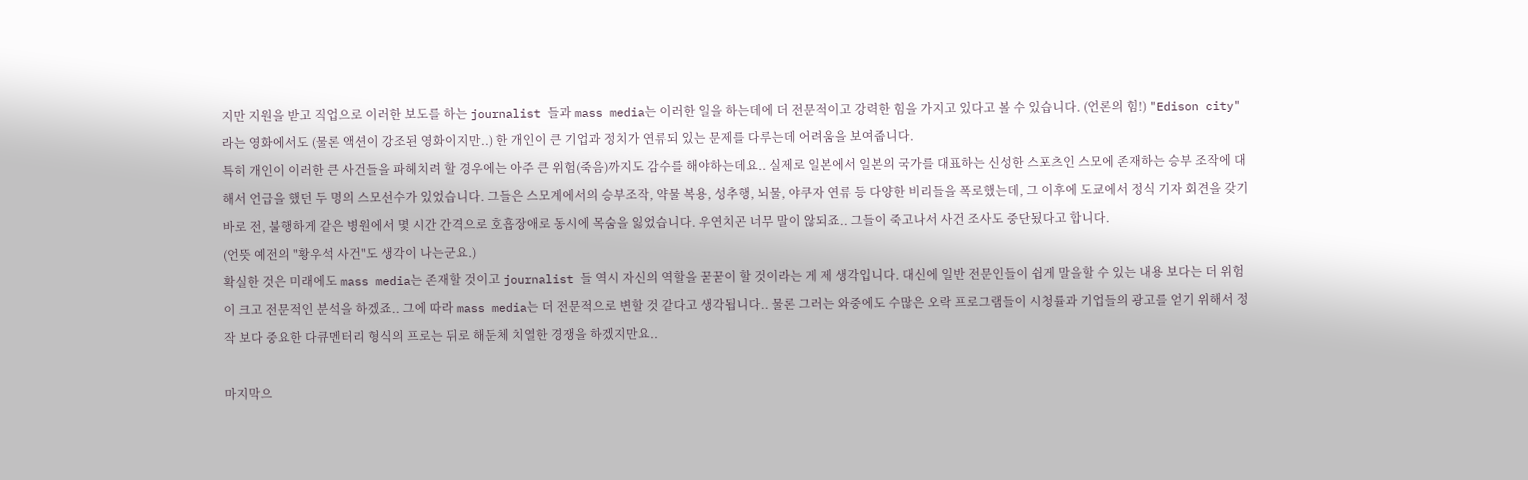지만 지원을 받고 직업으로 이러한 보도를 하는 journalist 들과 mass media는 이러한 일을 하는데에 더 전문적이고 강력한 힘을 가지고 있다고 볼 수 있습니다. (언론의 힘!) "Edison city"라는 영화에서도 (물론 액션이 강조된 영화이지만..) 한 개인이 큰 기업과 정치가 연류되 있는 문제를 다루는데 어려움을 보여줍니다.
특히 개인이 이러한 큰 사건들을 파헤치려 할 경우에는 아주 큰 위험(죽음)까지도 감수를 해야하는데요.. 실제로 일본에서 일본의 국가를 대표하는 신성한 스포츠인 스모에 존재하는 승부 조작에 대해서 언급을 했던 두 명의 스모선수가 있었습니다. 그들은 스모계에서의 승부조작, 약물 복용, 성추행, 뇌물, 야쿠자 연류 등 다양한 비리들을 폭로했는데, 그 이후에 도쿄에서 정식 기자 회견을 갖기 바로 전, 불행하게 같은 병원에서 몇 시간 간격으로 호흡장애로 동시에 목숨을 잃었습니다. 우연치곤 너무 말이 않되죠.. 그들이 죽고나서 사건 조사도 중단됬다고 합니다.
(언뜻 예전의 "황우석 사건"도 생각이 나는군요.)
확실한 것은 미래에도 mass media는 존재할 것이고 journalist 들 역시 자신의 역할을 꾿꾿이 할 것이라는 게 제 생각입니다. 대신에 일반 전문인들이 쉽게 말을할 수 있는 내용 보다는 더 위험이 크고 전문적인 분석을 하겠죠.. 그에 따라 mass media는 더 전문적으로 변할 것 같다고 생각됩니다.. 물론 그러는 와중에도 수많은 오락 프로그램들이 시청률과 기업들의 광고를 얻기 위해서 정작 보다 중요한 다큐멘터리 형식의 프로는 뒤로 해둔체 치열한 경쟁을 하겠지만요..

마지막으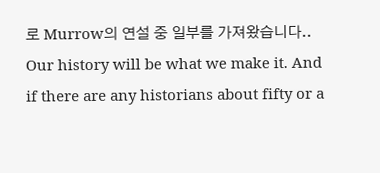로 Murrow의 연설 중 일부를 가져왔습니다..
Our history will be what we make it. And if there are any historians about fifty or a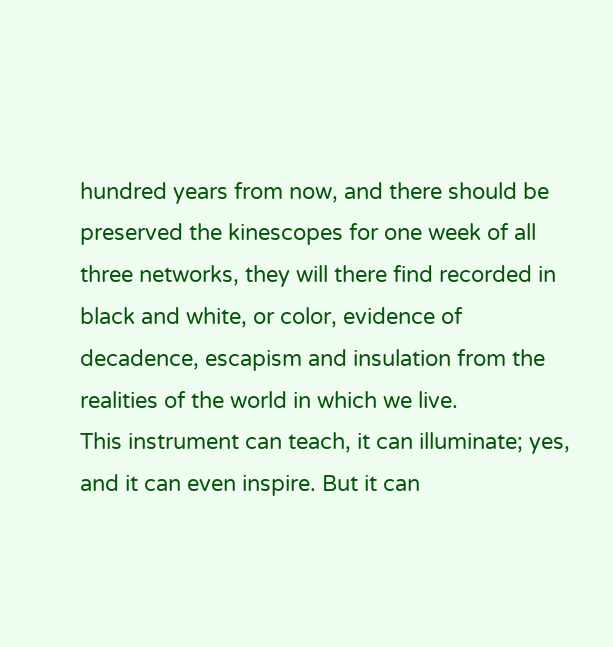hundred years from now, and there should be preserved the kinescopes for one week of all three networks, they will there find recorded in black and white, or color, evidence of decadence, escapism and insulation from the realities of the world in which we live.
This instrument can teach, it can illuminate; yes, and it can even inspire. But it can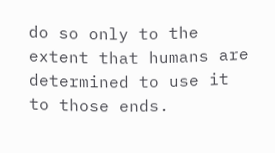do so only to the extent that humans are determined to use it to those ends.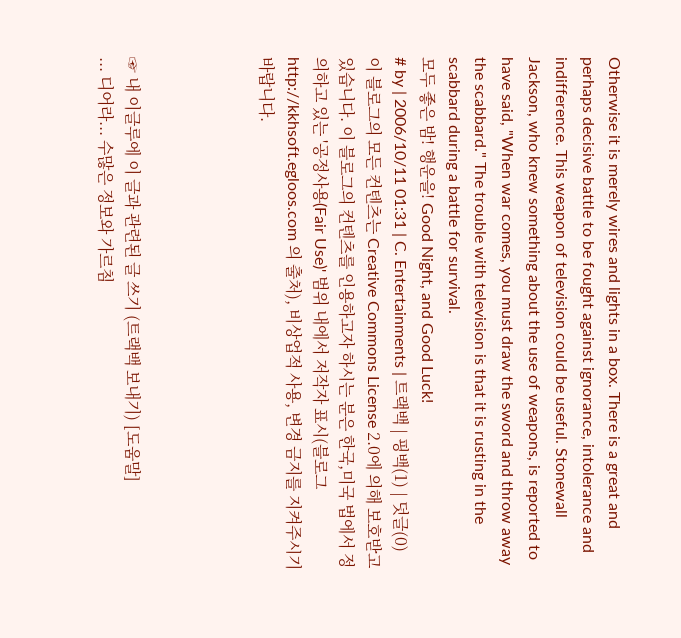Otherwise it is merely wires and lights in a box. There is a great and perhaps decisive battle to be fought against ignorance, intolerance and indifference. This weapon of television could be useful. Stonewall Jackson, who knew something about the use of weapons, is reported to have said, "When war comes, you must draw the sword and throw away the scabbard." The trouble with television is that it is rusting in the scabbard during a battle for survival.
모두 좋은 밤! 행운을! Good Night, and Good Luck!
# by | 2006/10/11 01:31 | C. Entertainments | 트랙백 | 핑백(1) | 덧글(0)
이 블로그의 모든 컨텐츠는 Creative Commons License 2.0에 의해 보호받고 있습니다. 이 블로그의 컨텐츠를 인용하고자 하시는 분은 한국,미국 법에서 정의하고 있는 '공정사용(Fair Use)' 범위 내에서 저작자 표시(블로그 http://kkhsoft.egloos.com 의 출처), 비상업적 사용, 변경 금지를 지켜주시기 바랍니다.




☞ 내 이글루에 이 글과 관련된 글 쓰기 (트랙백 보내기) [도움말]
... 디어라... 수많은 정보와 가르침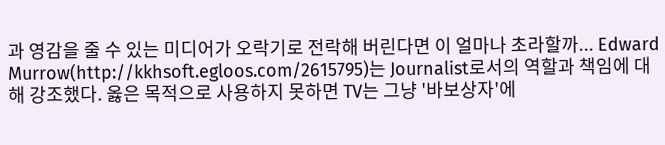과 영감을 줄 수 있는 미디어가 오락기로 전락해 버린다면 이 얼마나 초라할까... Edward Murrow(http://kkhsoft.egloos.com/2615795)는 Journalist로서의 역할과 책임에 대해 강조했다. 옳은 목적으로 사용하지 못하면 TV는 그냥 '바보상자'에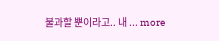불과할 뿐이라고.. 내 ... more